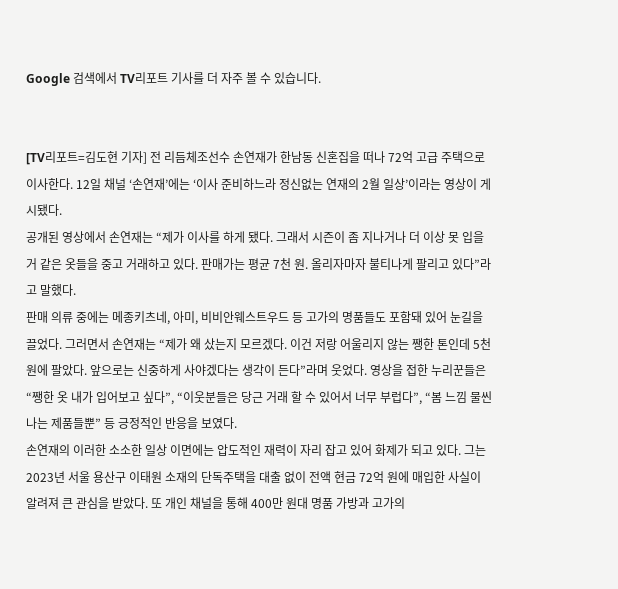Google 검색에서 TV리포트 기사를 더 자주 볼 수 있습니다.


[TV리포트=김도현 기자] 전 리듬체조선수 손연재가 한남동 신혼집을 떠나 72억 고급 주택으로 이사한다. 12일 채널 ‘손연재’에는 ‘이사 준비하느라 정신없는 연재의 2월 일상’이라는 영상이 게시됐다.
공개된 영상에서 손연재는 “제가 이사를 하게 됐다. 그래서 시즌이 좀 지나거나 더 이상 못 입을 거 같은 옷들을 중고 거래하고 있다. 판매가는 평균 7천 원. 올리자마자 불티나게 팔리고 있다”라고 말했다.
판매 의류 중에는 메종키츠네, 아미, 비비안웨스트우드 등 고가의 명품들도 포함돼 있어 눈길을 끌었다. 그러면서 손연재는 “제가 왜 샀는지 모르겠다. 이건 저랑 어울리지 않는 쨍한 톤인데 5천 원에 팔았다. 앞으로는 신중하게 사야겠다는 생각이 든다”라며 웃었다. 영상을 접한 누리꾼들은 “쨍한 옷 내가 입어보고 싶다”, “이웃분들은 당근 거래 할 수 있어서 너무 부럽다”, “봄 느낌 물씬 나는 제품들뿐” 등 긍정적인 반응을 보였다.
손연재의 이러한 소소한 일상 이면에는 압도적인 재력이 자리 잡고 있어 화제가 되고 있다. 그는 2023년 서울 용산구 이태원 소재의 단독주택을 대출 없이 전액 현금 72억 원에 매입한 사실이 알려져 큰 관심을 받았다. 또 개인 채널을 통해 400만 원대 명품 가방과 고가의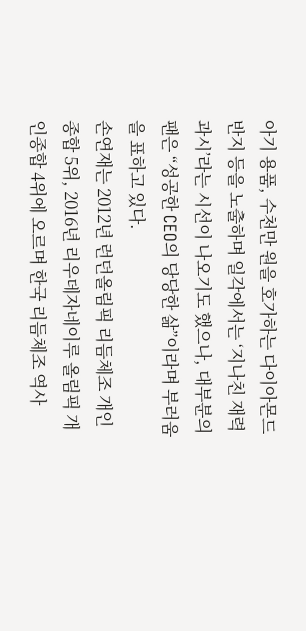아기 용품, 수천만 원을 호가하는 다이아몬드 반지 등을 노출하며 일각에서는 ‘지나친 재력 과시’라는 시선이 나오기도 했으나, 대부분의 팬은 “성공한 CEO의 당당한 삶”이라며 부러움을 표하고 있다.
손연재는 2012년 런던올림픽 리듬체조 개인종합 5위, 2016년 리우데자네이루 올림픽 개인종합 4위에 오르며 한국 리듬체조 역사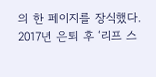의 한 페이지를 장식했다. 2017년 은퇴 후 ‘리프 스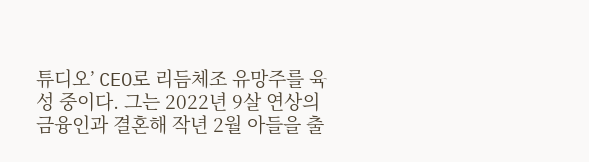튜디오’ CEO로 리듬체조 유망주를 육성 중이다. 그는 2022년 9살 연상의 금융인과 결혼해 작년 2월 아들을 출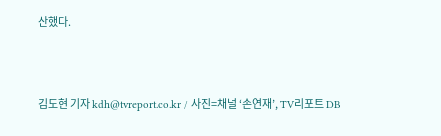산했다.



김도현 기자 kdh@tvreport.co.kr / 사진=채널 ‘손연재’, TV리포트 DB